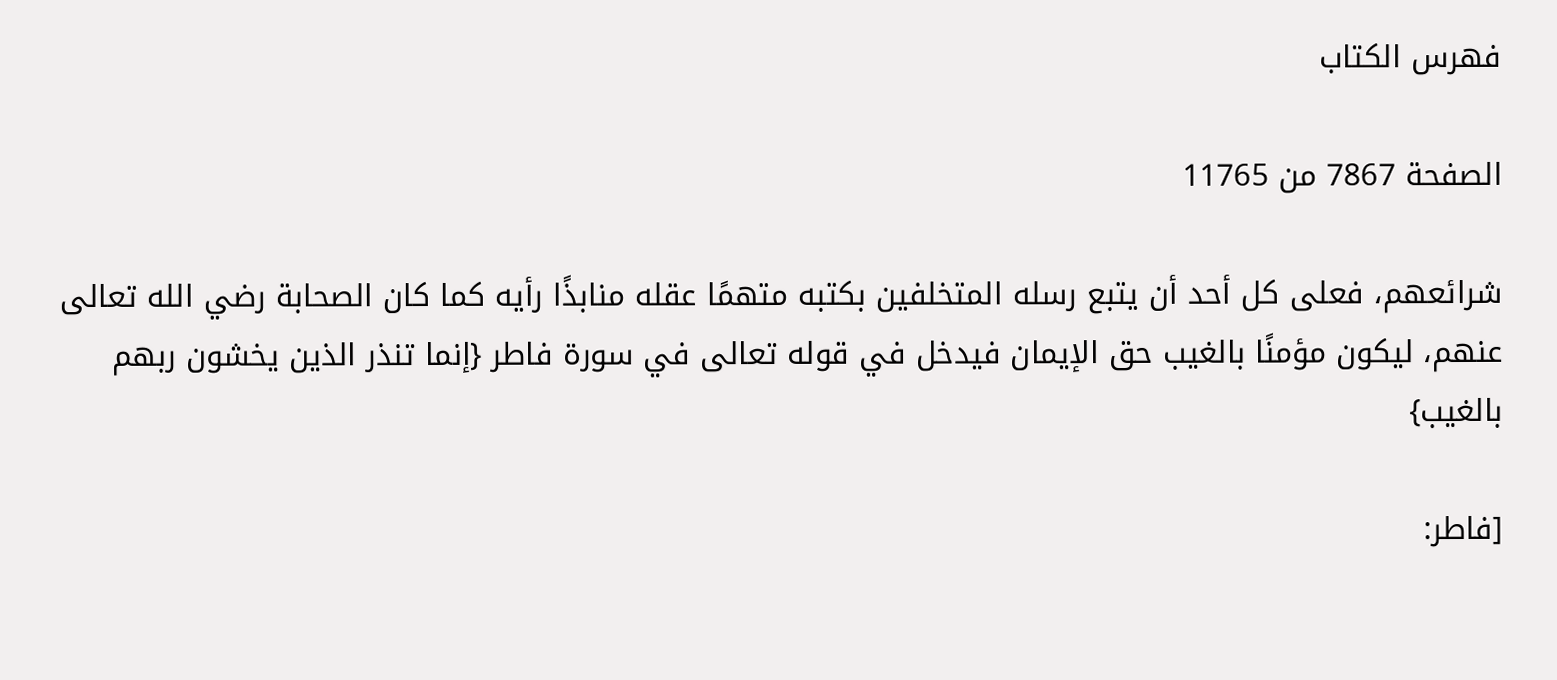فهرس الكتاب

الصفحة 7867 من 11765

شرائعهم، فعلى كل أحد أن يتبع رسله المتخلفين بكتبه متهمًا عقله منابذًا رأيه كما كان الصحابة رضي الله تعالى عنهم، ليكون مؤمنًا بالغيب حق الإيمان فيدخل في قوله تعالى في سورة فاطر {إنما تنذر الذين يخشون ربهم بالغيب}

[فاطر: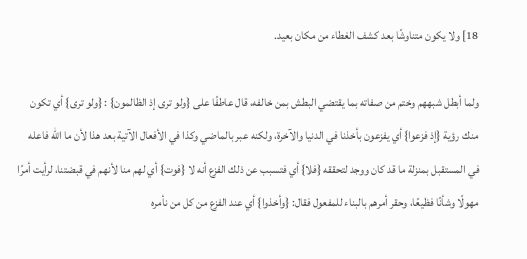18] ولا يكون متناوشًا بعد كشف الغطاء من مكان بعيد.

ولما أبطل شبههم وختم من صفاته بما يقتضي البطش بمن خالفه، قال عاطفًا على {ولو ترى إذ الظالمون} : {ولو ترى} أي تكون منك رؤية {إذ فزعوا} أي يفزعون بأخذنا في الدنيا والآخرة، ولكنه عبر بالماضي وكذا في الأفعال الآتية بعد هذا لأن ما الله فاعله في المستقبل بمنزلة ما قد كان ووجد لتحققه {فلا} أي فتسبب عن ذلك الفزع أنه لا {فوت} أي لهم منا لأنهم في قبضتنا، لرأيت أمرًا مهولًا وشأنًا فظيعًا، وحقر أمرهم بالبناء للمفعول فقال: {وأخذوا} أي عند الفزع من كل من نأمره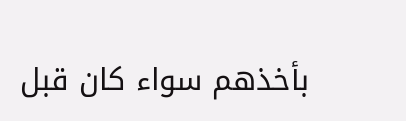بأخذهم سواء كان قبل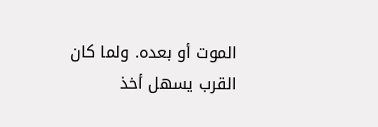الموت أو بعده. ولما كان القرب يسهل أخذ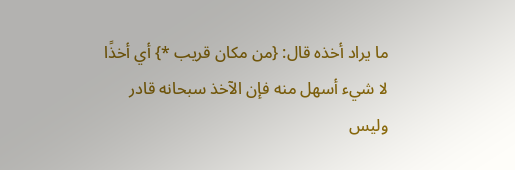ما يراد أخذه قال: {من مكان قريب *} أي أخذًا لا شيء أسهل منه فإن الآخذ سبحانه قادر وليس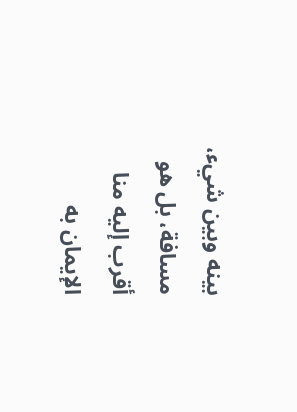بينه وبين شيء، مسافة، بل هو أقرب إليه منا الإيمان به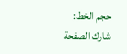حجم الخط:
شارك الصفحة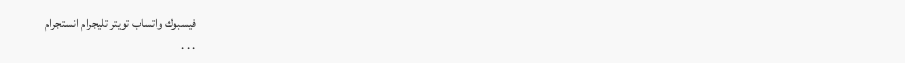فيسبوك واتساب تويتر تليجرام انستجرام
. . .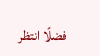فضلًا انتظر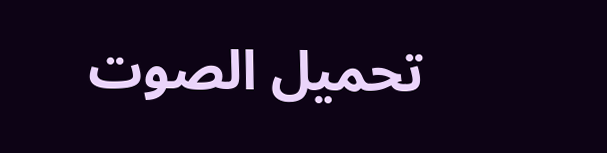تحميل الصوت